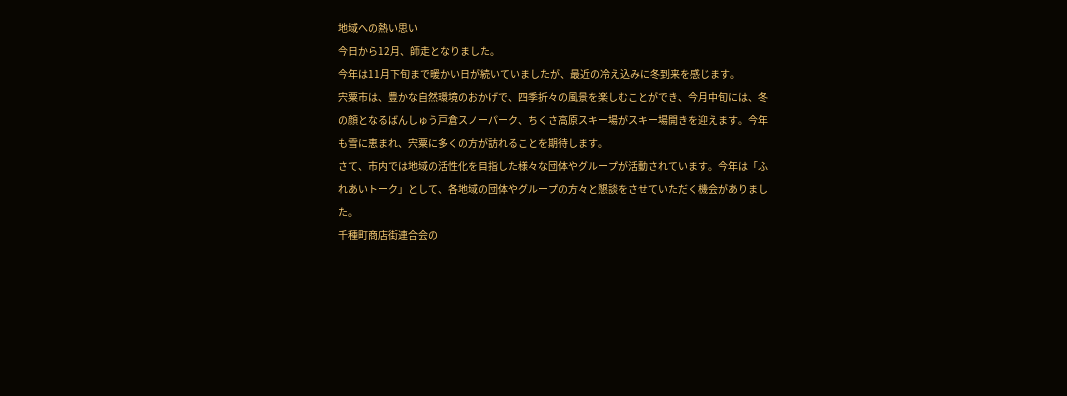地域への熱い思い
今日から12月、師走となりました。
今年は11月下旬まで暖かい日が続いていましたが、最近の冷え込みに冬到来を感じます。
宍粟市は、豊かな自然環境のおかげで、四季折々の風景を楽しむことができ、今月中旬には、冬の顔となるばんしゅう戸倉スノーパーク、ちくさ高原スキー場がスキー場開きを迎えます。今年も雪に恵まれ、宍粟に多くの方が訪れることを期待します。
さて、市内では地域の活性化を目指した様々な団体やグループが活動されています。今年は「ふれあいトーク」として、各地域の団体やグループの方々と懇談をさせていただく機会がありました。
千種町商店街連合会の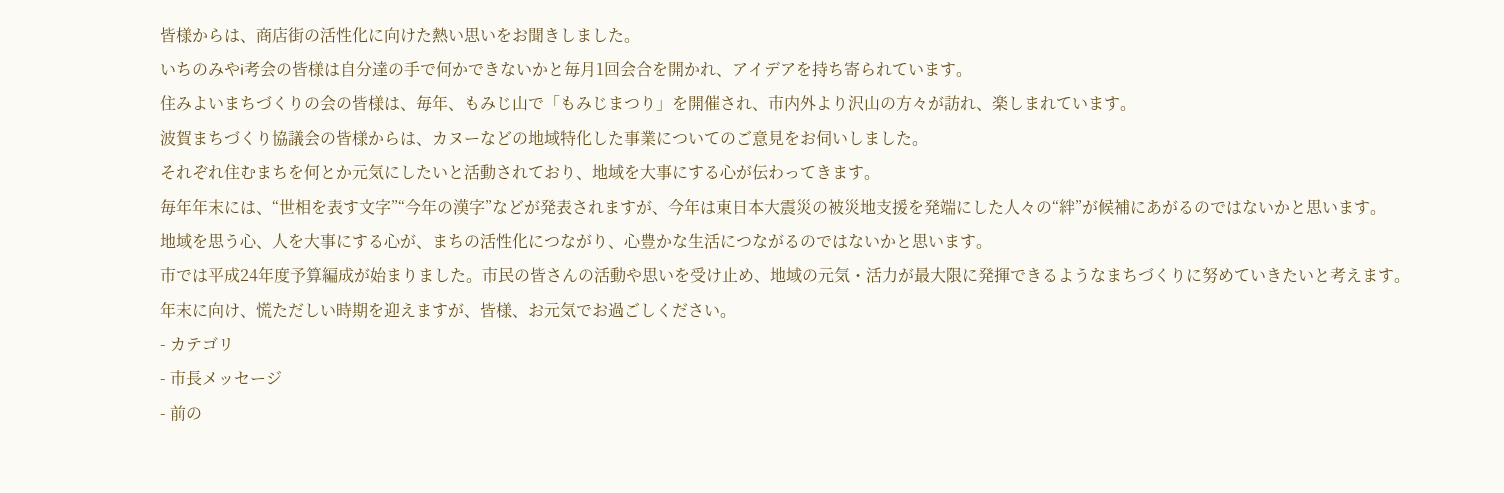皆様からは、商店街の活性化に向けた熱い思いをお聞きしました。
いちのみやi考会の皆様は自分達の手で何かできないかと毎月1回会合を開かれ、アイデアを持ち寄られています。
住みよいまちづくりの会の皆様は、毎年、もみじ山で「もみじまつり」を開催され、市内外より沢山の方々が訪れ、楽しまれています。
波賀まちづくり協議会の皆様からは、カヌーなどの地域特化した事業についてのご意見をお伺いしました。
それぞれ住むまちを何とか元気にしたいと活動されており、地域を大事にする心が伝わってきます。
毎年年末には、“世相を表す文字”“今年の漢字”などが発表されますが、今年は東日本大震災の被災地支援を発端にした人々の“絆”が候補にあがるのではないかと思います。
地域を思う心、人を大事にする心が、まちの活性化につながり、心豊かな生活につながるのではないかと思います。
市では平成24年度予算編成が始まりました。市民の皆さんの活動や思いを受け止め、地域の元気・活力が最大限に発揮できるようなまちづくりに努めていきたいと考えます。
年末に向け、慌ただしい時期を迎えますが、皆様、お元気でお過ごしください。
- カテゴリ
- 市長メッセージ
- 前の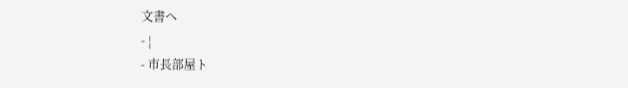文書へ
- ¦
- 市長部屋ト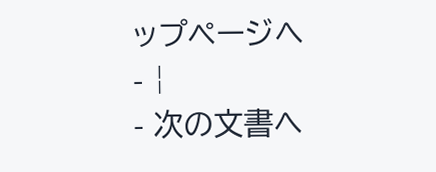ップページへ
- ¦
- 次の文書へ